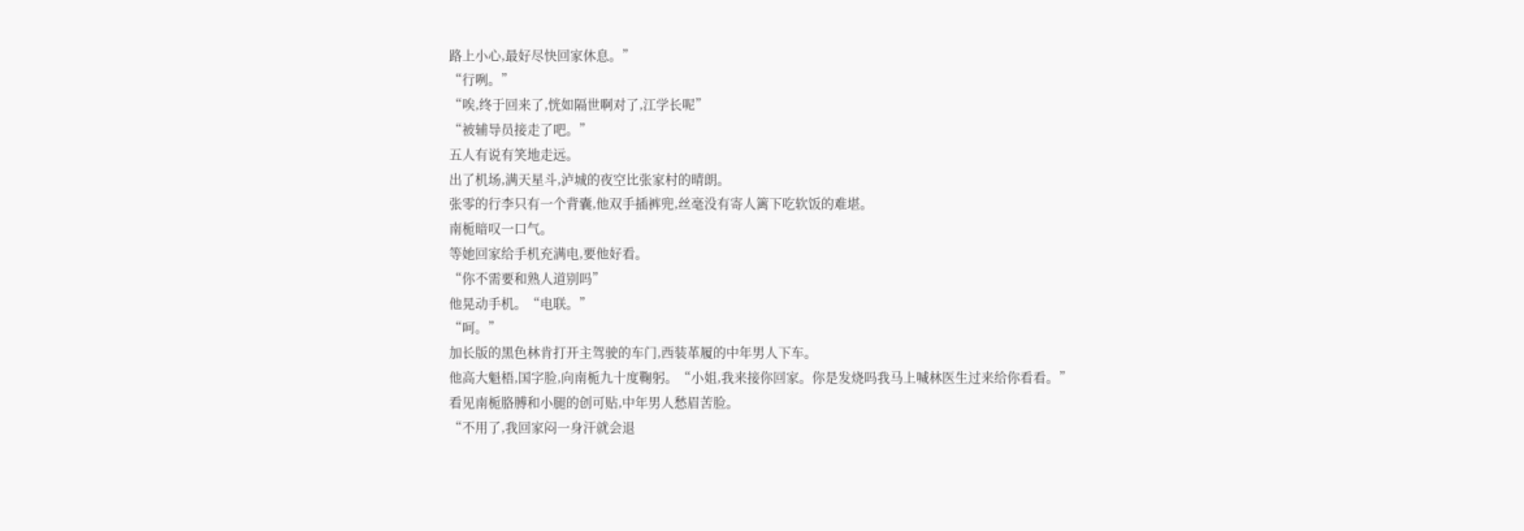路上小心,最好尽快回家休息。”
“行咧。”
“唉,终于回来了,恍如隔世啊对了,江学长呢”
“被辅导员接走了吧。”
五人有说有笑地走远。
出了机场,满天星斗,泸城的夜空比张家村的晴朗。
张零的行李只有一个背囊,他双手插裤兜,丝毫没有寄人篱下吃软饭的难堪。
南栀暗叹一口气。
等她回家给手机充满电,要他好看。
“你不需要和熟人道别吗”
他晃动手机。“电联。”
“呵。”
加长版的黑色林肯打开主驾驶的车门,西装革履的中年男人下车。
他高大魁梧,国字脸,向南栀九十度鞠躬。“小姐,我来接你回家。你是发烧吗我马上喊林医生过来给你看看。”
看见南栀胳膊和小腿的创可贴,中年男人愁眉苦脸。
“不用了,我回家闷一身汗就会退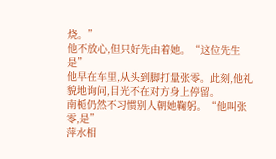烧。”
他不放心,但只好先由着她。“这位先生是”
他早在车里,从头到脚打量张零。此刻,他礼貌地询问,目光不在对方身上停留。
南栀仍然不习惯别人朝她鞠躬。“他叫张零,是”
萍水相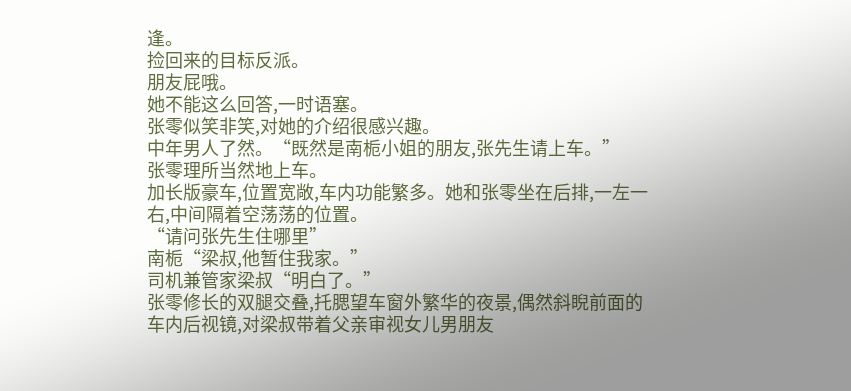逢。
捡回来的目标反派。
朋友屁哦。
她不能这么回答,一时语塞。
张零似笑非笑,对她的介绍很感兴趣。
中年男人了然。“既然是南栀小姐的朋友,张先生请上车。”
张零理所当然地上车。
加长版豪车,位置宽敞,车内功能繁多。她和张零坐在后排,一左一右,中间隔着空荡荡的位置。
“请问张先生住哪里”
南栀“梁叔,他暂住我家。”
司机兼管家梁叔“明白了。”
张零修长的双腿交叠,托腮望车窗外繁华的夜景,偶然斜睨前面的车内后视镜,对梁叔带着父亲审视女儿男朋友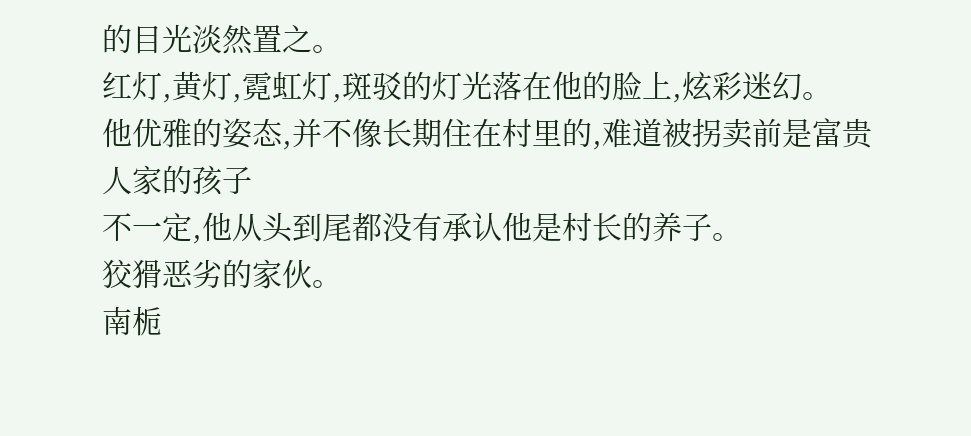的目光淡然置之。
红灯,黄灯,霓虹灯,斑驳的灯光落在他的脸上,炫彩迷幻。
他优雅的姿态,并不像长期住在村里的,难道被拐卖前是富贵人家的孩子
不一定,他从头到尾都没有承认他是村长的养子。
狡猾恶劣的家伙。
南栀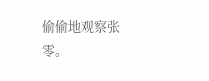偷偷地观察张零。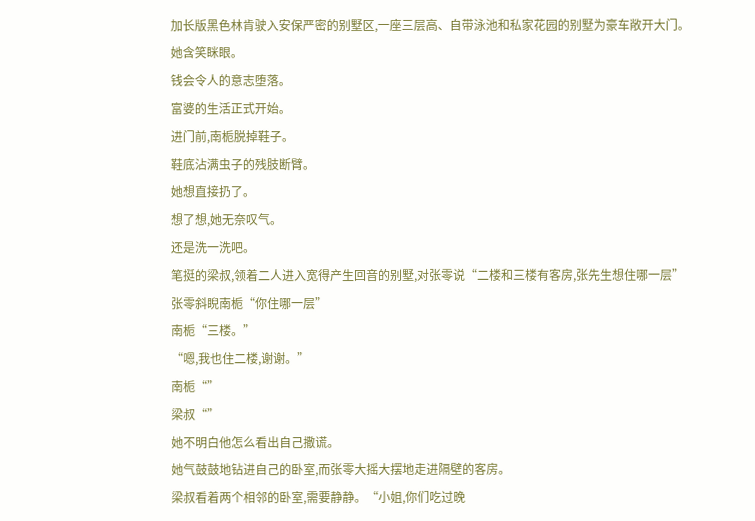加长版黑色林肯驶入安保严密的别墅区,一座三层高、自带泳池和私家花园的别墅为豪车敞开大门。
她含笑眯眼。
钱会令人的意志堕落。
富婆的生活正式开始。
进门前,南栀脱掉鞋子。
鞋底沾满虫子的残肢断臂。
她想直接扔了。
想了想,她无奈叹气。
还是洗一洗吧。
笔挺的梁叔,领着二人进入宽得产生回音的别墅,对张零说“二楼和三楼有客房,张先生想住哪一层”
张零斜睨南栀“你住哪一层”
南栀“三楼。”
“嗯,我也住二楼,谢谢。”
南栀“”
梁叔“”
她不明白他怎么看出自己撒谎。
她气鼓鼓地钻进自己的卧室,而张零大摇大摆地走进隔壁的客房。
梁叔看着两个相邻的卧室,需要静静。“小姐,你们吃过晚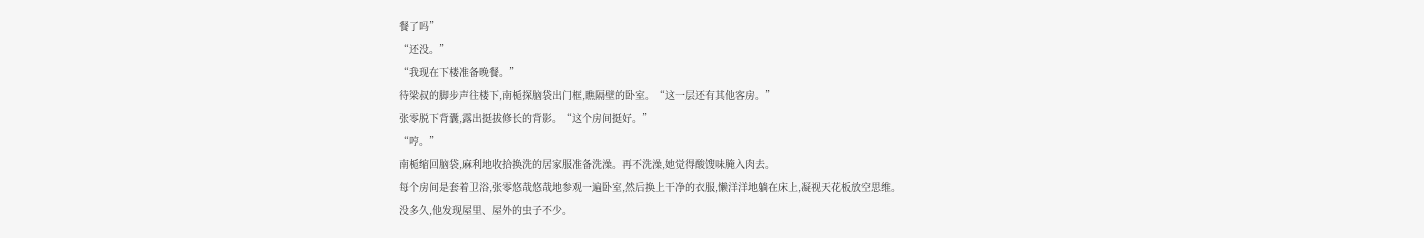餐了吗”
“还没。”
“我现在下楼准备晚餐。”
待梁叔的脚步声往楼下,南栀探脑袋出门框,瞧隔壁的卧室。“这一层还有其他客房。”
张零脱下背囊,露出挺拔修长的背影。“这个房间挺好。”
“哼。”
南栀缩回脑袋,麻利地收拾换洗的居家服准备洗澡。再不洗澡,她觉得酸馊味腌入肉去。
每个房间是套着卫浴,张零悠哉悠哉地参观一遍卧室,然后换上干净的衣服,懒洋洋地躺在床上,凝视天花板放空思维。
没多久,他发现屋里、屋外的虫子不少。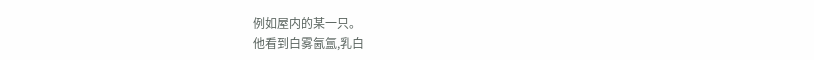例如屋内的某一只。
他看到白雾氤氲,乳白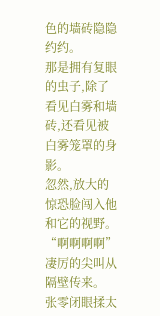色的墙砖隐隐约约。
那是拥有复眼的虫子,除了看见白雾和墙砖,还看见被白雾笼罩的身影。
忽然,放大的惊恐脸闯入他和它的视野。
“啊啊啊啊”
凄厉的尖叫从隔壁传来。
张零闭眼揉太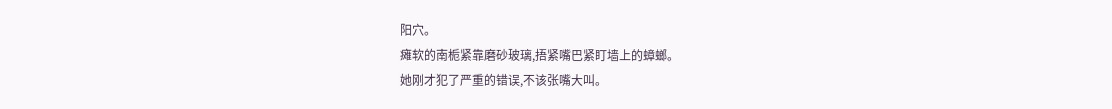阳穴。
瘫软的南栀紧靠磨砂玻璃,捂紧嘴巴紧盯墙上的蟑螂。
她刚才犯了严重的错误,不该张嘴大叫。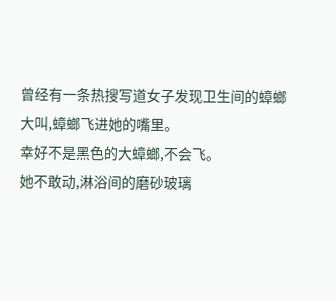曾经有一条热搜写道女子发现卫生间的蟑螂大叫,蟑螂飞进她的嘴里。
幸好不是黑色的大蟑螂,不会飞。
她不敢动,淋浴间的磨砂玻璃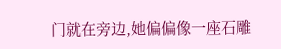门就在旁边,她偏偏像一座石雕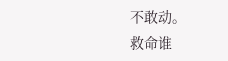不敢动。
救命谁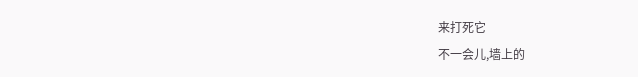来打死它
不一会儿,墙上的